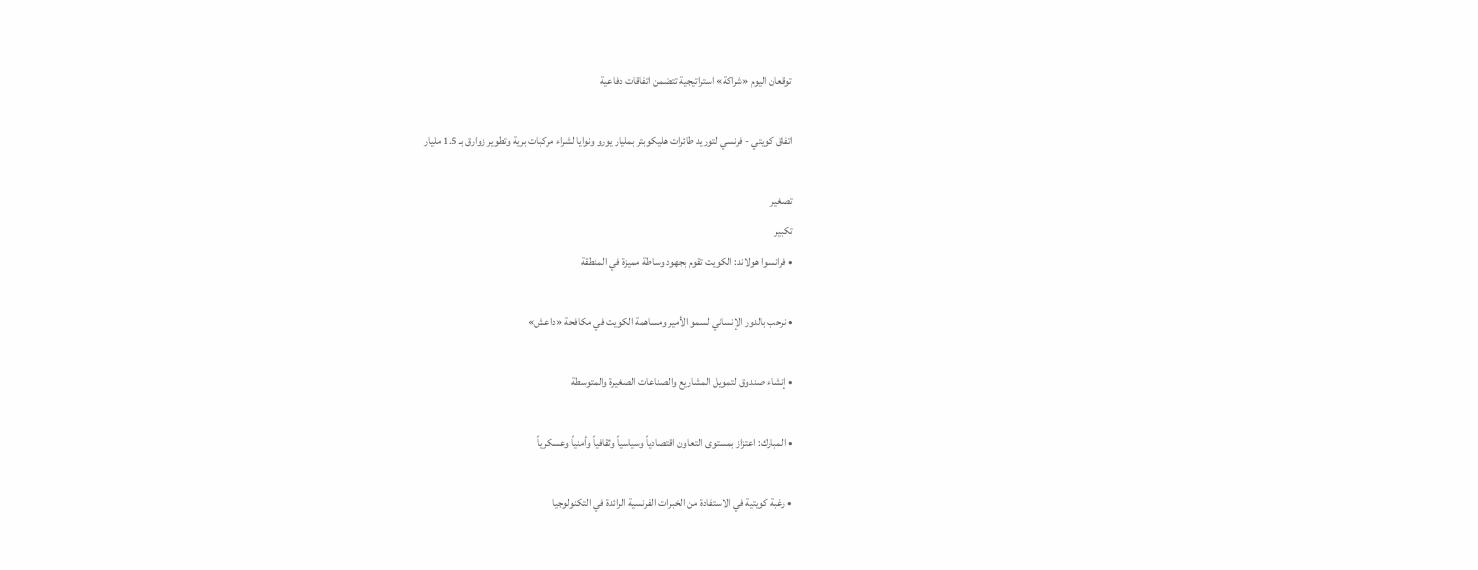توقعان اليوم «شراكة» استراتيجية تتضمن اتفاقات دفاعية

اتفاق كويتي - فرنسي لتوريد طائرات هليكوبتر بمليار يورو ونوايا لشراء مركبات برية وتطوير زوارق بـ 1.5 مليار

تصغير
تكبير
• فرانسوا هولاند: الكويت تقوم بجهود وساطة مميزة في المنطقة

• نرحب بالدور الإنساني لسمو الأمير ومساهمة الكويت في مكافحة «داعش»

• إنشاء صندوق لتمويل المشاريع والصناعات الصغيرة والمتوسطة

• المبارك: اعتزاز بمستوى التعاون اقتصادياً وسياسياً وثقافياً وأمنياً وعسكرياً

• رغبة كويتية في الاستفادة من الخبرات الفرنسية الرائدة في التكنولوجيا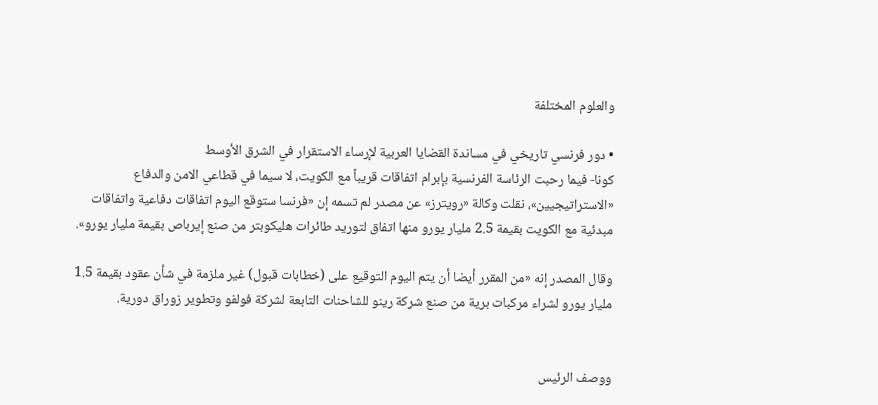والعلوم المختلفة

• دور فرنسي تاريخي في مساندة القضايا العربية لإرساء الاستقرار في الشرق الأوسط
كونا- فيما رحبت الرئاسة الفرنسية بإبرام اتفاقات قريباً مع الكويت، لا سيما في قطاعي الامن والدفاع «الاستراتيجيين»، نقلت وكالة «رويترز» عن مصدر لم تسمه إن «فرنسا ستوقع اليوم اتفاقات دفاعية واتفاقات مبدئية مع الكويت بقيمة 2.5 مليار يورو منها اتفاق لتوريد طائرات هليكوبتر من صنع إيرباص بقيمة مليار يورو».

وقال المصدر إنه «من المقرر أيضا أن يتم اليوم التوقيع على (خطابات قبول) غير ملزمة في شأن عقود بقيمة 1.5 مليار يورو لشراء مركبات برية من صنع شركة رينو للشاحنات التابعة لشركة فولفو وتطوير زوراق دورية.


ووصف الرئيس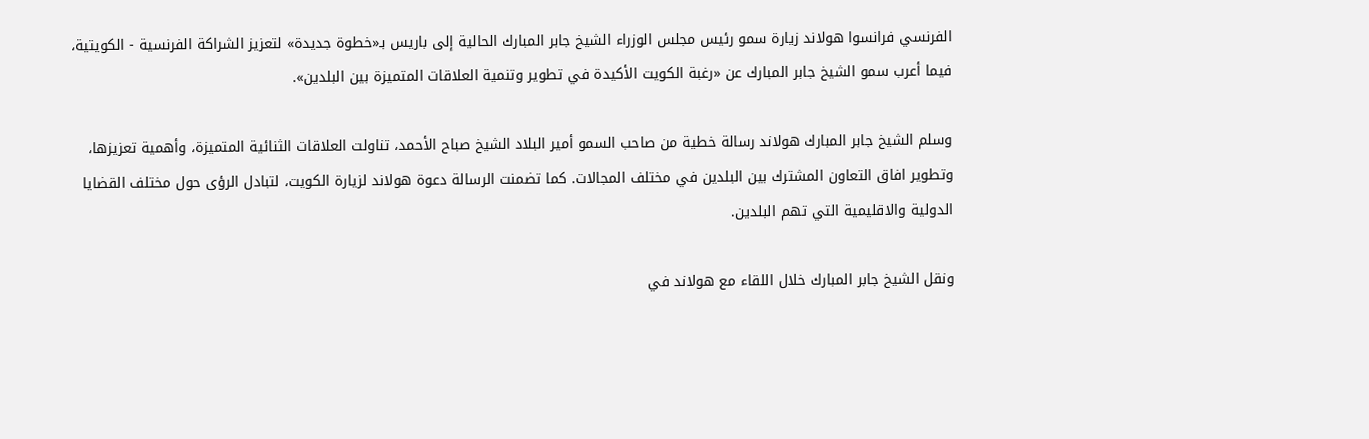الفرنسي فرانسوا هولاند زيارة سمو رئيس مجلس الوزراء الشيخ جابر المبارك الحالية إلى باريس بـ«خطوة جديدة» لتعزيز الشراكة الفرنسية - الكويتية، فيما أعرب سمو الشيخ جابر المبارك عن «رغبة الكويت الأكيدة في تطوير وتنمية العلاقات المتميزة بين البلدين».

وسلم الشيخ جابر المبارك هولاند رسالة خطية من صاحب السمو أمير البلاد الشيخ صباح الأحمد، تناولت العلاقات الثنائية المتميزة، وأهمية تعزيزها، وتطوير افاق التعاون المشترك بين البلدين في مختلف المجالات. كما تضمنت الرسالة دعوة هولاند لزيارة الكويت، لتبادل الرؤى حول مختلف القضايا الدولية والاقليمية التي تهم البلدين.

ونقل الشيخ جابر المبارك خلال اللقاء مع هولاند في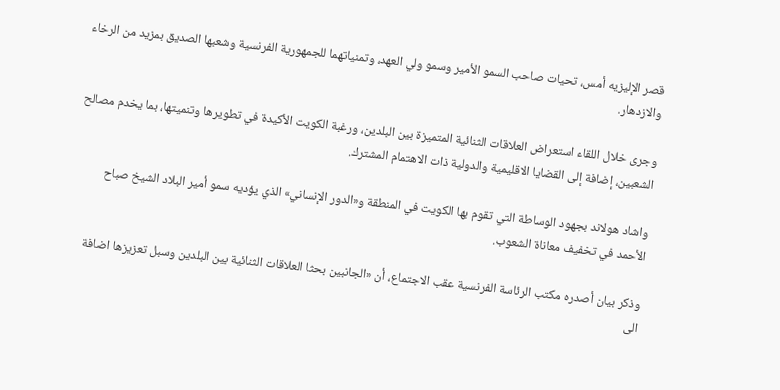قصر الإليزيه أمس، تحيات صاحب السمو الأمير وسمو ولي العهد، وتمنياتهما للجمهورية الفرنسية وشعبها الصديق بمزيد من الرخاء والازدهار.

وجرى خلال اللقاء استعراض العلاقات الثنائية المتميزة بين البلدين، ورغبة الكويت الأكيدة في تطويرها وتنميتها، بما يخدم مصالح الشعبين، إضافة إلى القضايا الاقليمية والدولية ذات الاهتمام المشترك.

واشاد هولاند بجهود الوساطة التي تقوم بها الكويت في المنطقة و«الدور الإنساني» الذي يؤديه سمو أمير البلاد الشيخ صباح الأحمد في تخفيف معاناة الشعوب.

وذكر بيان أصدره مكتب الرئاسة الفرنسية عقب الاجتماع، أن «الجانبين بحثا العلاقات الثنائية بين البلدين وسبل تعزيزها اضافة الى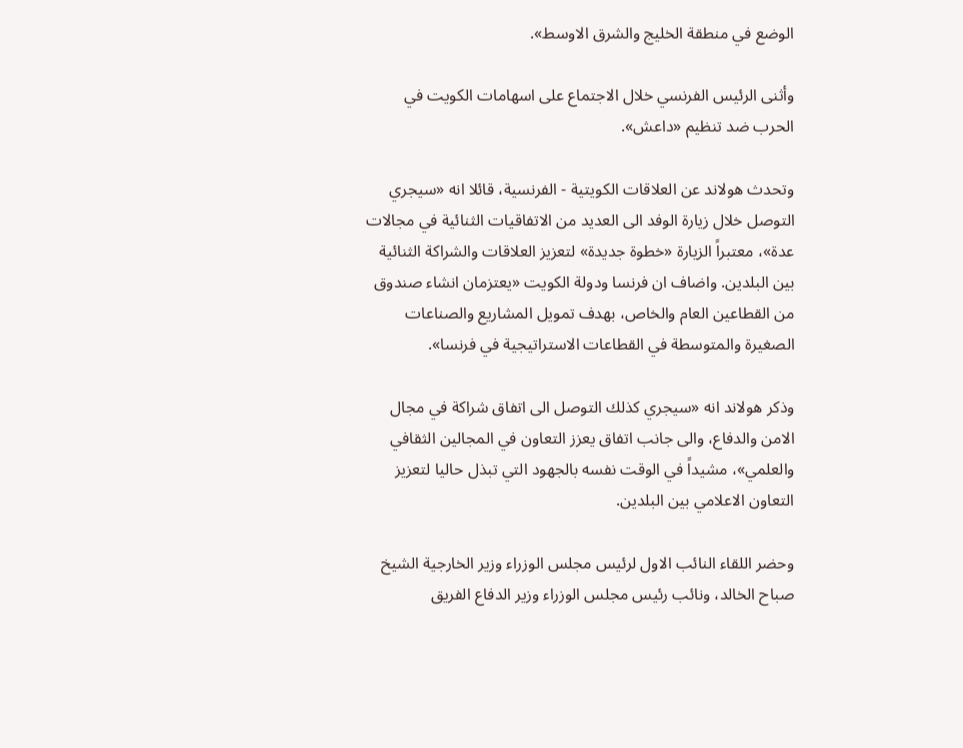الوضع في منطقة الخليج والشرق الاوسط».

وأثنى الرئيس الفرنسي خلال الاجتماع على اسهامات الكويت في الحرب ضد تنظيم «داعش».

وتحدث هولاند عن العلاقات الكويتية - الفرنسية، قائلا انه «سيجري التوصل خلال زيارة الوفد الى العديد من الاتفاقيات الثنائية في مجالات عدة»، معتبراً الزيارة «خطوة جديدة» لتعزيز العلاقات والشراكة الثنائية بين البلدين. واضاف ان فرنسا ودولة الكويت «يعتزمان انشاء صندوق من القطاعين العام والخاص، بهدف تمويل المشاريع والصناعات الصغيرة والمتوسطة في القطاعات الاستراتيجية في فرنسا».

وذكر هولاند انه «سيجري كذلك التوصل الى اتفاق شراكة في مجال الامن والدفاع، والى جانب اتفاق يعزز التعاون في المجالين الثقافي والعلمي»، مشيداً في الوقت نفسه بالجهود التي تبذل حاليا لتعزيز التعاون الاعلامي بين البلدين.

وحضر اللقاء النائب الاول لرئيس مجلس الوزراء وزير الخارجية الشيخ صباح الخالد، ونائب رئيس مجلس الوزراء وزير الدفاع الفريق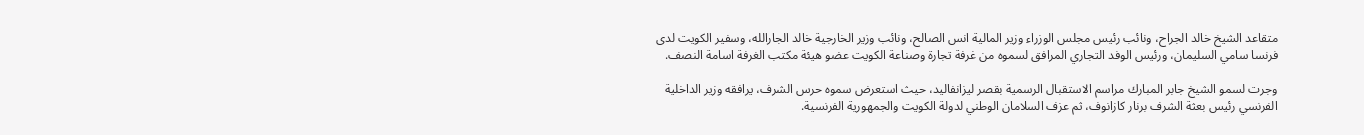متقاعد الشيخ خالد الجراح، ونائب رئيس مجلس الوزراء وزير المالية انس الصالح، ونائب وزير الخارجية خالد الجارالله، وسفير الكويت لدى فرنسا سامي السليمان، ورئيس الوفد التجاري المرافق لسموه من غرفة تجارة وصناعة الكويت عضو هيئة مكتب الغرفة اسامة النصف.

وجرت لسمو الشيخ جابر المبارك مراسم الاستقبال الرسمية بقصر ليزانفاليد، حيث استعرض سموه حرس الشرف، يرافقه وزير الداخلية الفرنسي رئيس بعثة الشرف برنار كازانوف، ثم عزف السلامان الوطني لدولة الكويت والجمهورية الفرنسية.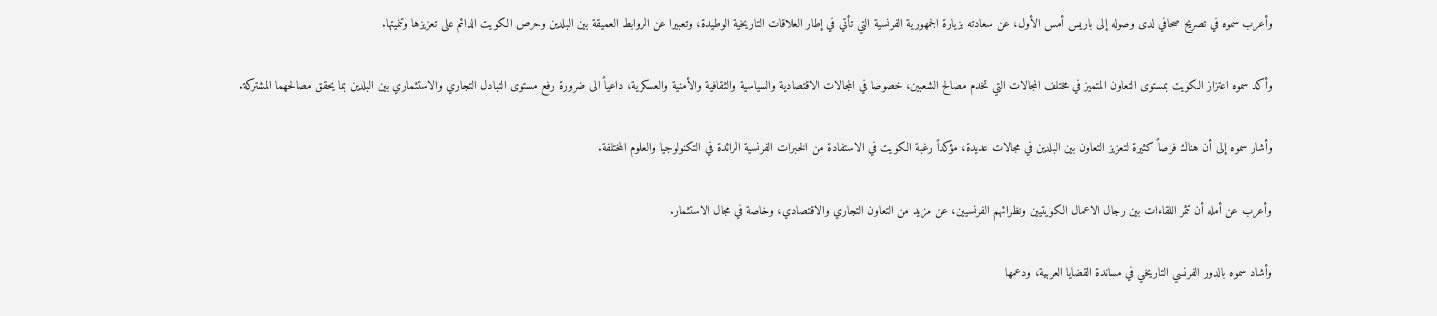وأعرب سموه في تصريح صحافي لدى وصوله إلى باريس أمس الأول، عن سعادته بزيارة الجمهورية الفرنسية التي تأتي في إطار العلاقات التاريخية الوطيدة، وتعبيرا عن الروابط العميقة بين البلدين وحرص الكويت الدائم على تعزيزها وتنميتها.

وأكد سموه اعتزاز الكويت بمستوى التعاون المتميز في مختلف المجالات التي تخدم مصالح الشعبين، خصوصا في المجالات الاقتصادية والسياسية والثقافية والأمنية والعسكرية، داعياً الى ضرورة رفع مستوى التبادل التجاري والاستثماري بين البلدين بما يحقق مصالحهما المشتركة.

وأشار سموه إلى أن هناك فرصاً كثيرة لتعزيز التعاون بين البلدين في مجالات عديدة، مؤكداً رغبة الكويت في الاستفادة من الخبرات الفرنسية الرائدة في التكنولوجيا والعلوم المختلفة.

وأعرب عن أمله أن تثمر اللقاءات بين رجال الاعمال الكويتيين ونظرائهم الفرنسيين، عن مزيد من التعاون التجاري والاقتصادي، وخاصة في مجال الاستثمار.

وأشاد سموه بالدور الفرنسي التاريخي في مساندة القضايا العربية، ودعمها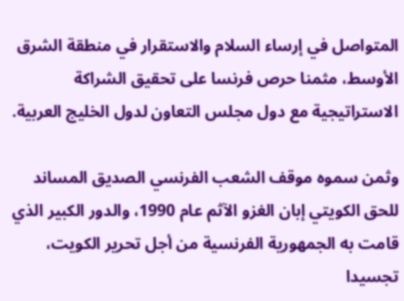المتواصل في إرساء السلام والاستقرار في منطقة الشرق الأوسط، مثمنا حرص فرنسا على تحقيق الشراكة الاستراتيجية مع دول مجلس التعاون لدول الخليج العربية.

وثمن سموه موقف الشعب الفرنسي الصديق المساند للحق الكويتي إبان الغزو الآثم عام 1990، والدور الكبير الذي قامت به الجمهورية الفرنسية من أجل تحرير الكويت، تجسيدا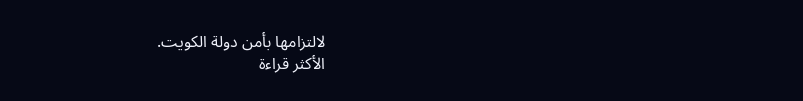لالتزامها بأمن دولة الكويت.
الأكثر قراءة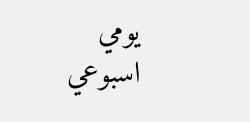يومي
اسبوعي